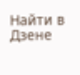Найти в Дзене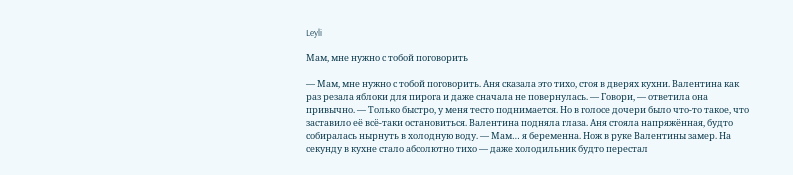Leyli

Мам, мне нужно с тобой поговорить

— Мам, мне нужно с тобой поговорить. Аня сказала это тихо, стоя в дверях кухни. Валентина как раз резала яблоки для пирога и даже сначала не повернулась. — Говори, — ответила она привычно. — Только быстро, у меня тесто поднимается. Но в голосе дочери было что-то такое, что заставило её всё-таки остановиться. Валентина подняла глаза. Аня стояла напряжённая, будто собиралась нырнуть в холодную воду. — Мам… я беременна. Нож в руке Валентины замер. На секунду в кухне стало абсолютно тихо — даже холодильник будто перестал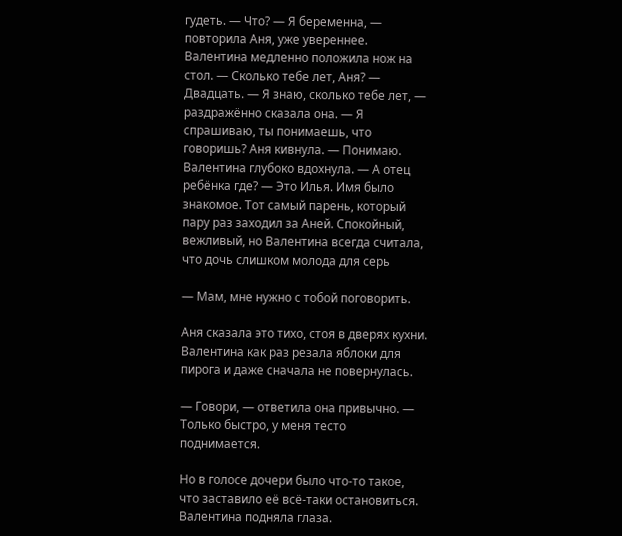гудеть. — Что? — Я беременна, — повторила Аня, уже увереннее. Валентина медленно положила нож на стол. — Сколько тебе лет, Аня? — Двадцать. — Я знаю, сколько тебе лет, — раздражённо сказала она. — Я спрашиваю, ты понимаешь, что говоришь? Аня кивнула. — Понимаю. Валентина глубоко вдохнула. — А отец ребёнка где? — Это Илья. Имя было знакомое. Тот самый парень, который пару раз заходил за Аней. Спокойный, вежливый, но Валентина всегда считала, что дочь слишком молода для серь

— Мам, мне нужно с тобой поговорить.

Аня сказала это тихо, стоя в дверях кухни. Валентина как раз резала яблоки для пирога и даже сначала не повернулась.

— Говори, — ответила она привычно. — Только быстро, у меня тесто поднимается.

Но в голосе дочери было что-то такое, что заставило её всё-таки остановиться. Валентина подняла глаза.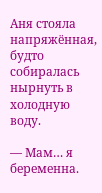Аня стояла напряжённая, будто собиралась нырнуть в холодную воду.

— Мам… я беременна.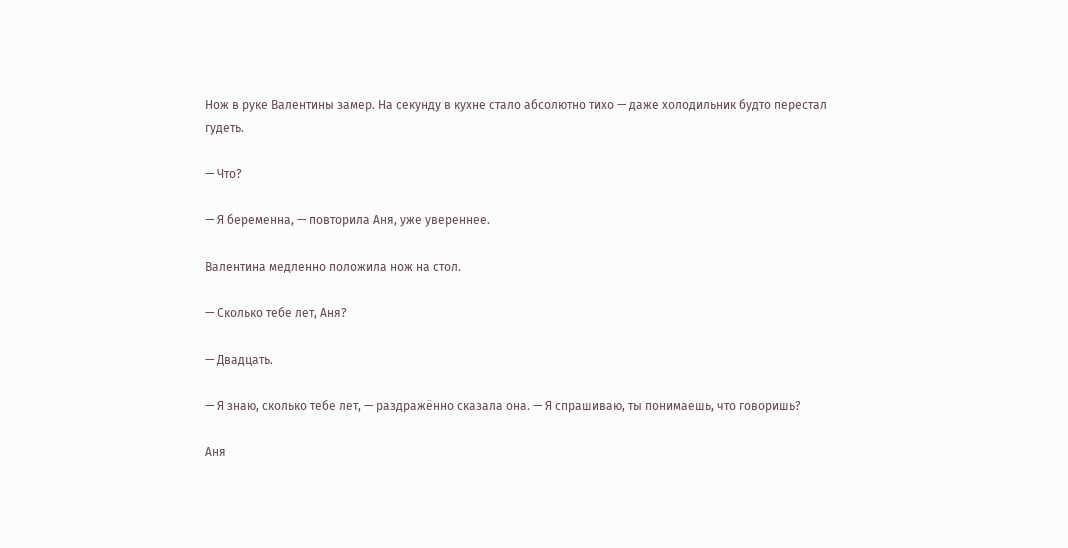Нож в руке Валентины замер. На секунду в кухне стало абсолютно тихо — даже холодильник будто перестал гудеть.

— Что?

— Я беременна, — повторила Аня, уже увереннее.

Валентина медленно положила нож на стол.

— Сколько тебе лет, Аня?

— Двадцать.

— Я знаю, сколько тебе лет, — раздражённо сказала она. — Я спрашиваю, ты понимаешь, что говоришь?

Аня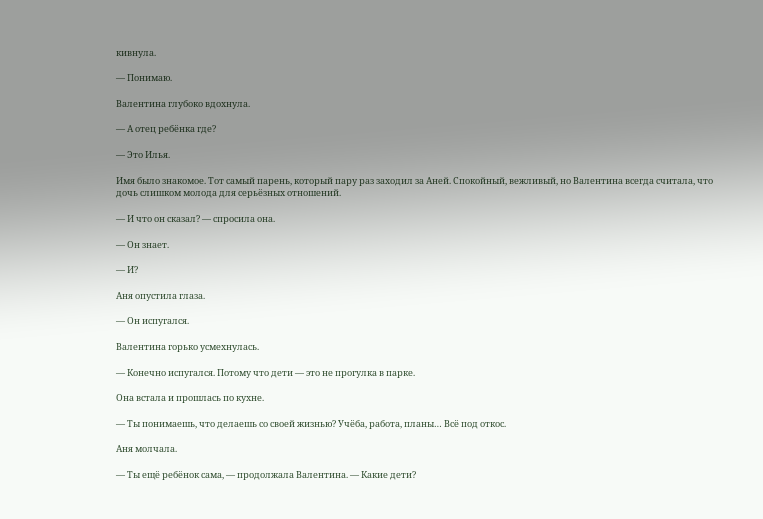кивнула.

— Понимаю.

Валентина глубоко вдохнула.

— А отец ребёнка где?

— Это Илья.

Имя было знакомое. Тот самый парень, который пару раз заходил за Аней. Спокойный, вежливый, но Валентина всегда считала, что дочь слишком молода для серьёзных отношений.

— И что он сказал? — спросила она.

— Он знает.

— И?

Аня опустила глаза.

— Он испугался.

Валентина горько усмехнулась.

— Конечно испугался. Потому что дети — это не прогулка в парке.

Она встала и прошлась по кухне.

— Ты понимаешь, что делаешь со своей жизнью? Учёба, работа, планы… Всё под откос.

Аня молчала.

— Ты ещё ребёнок сама, — продолжала Валентина. — Какие дети?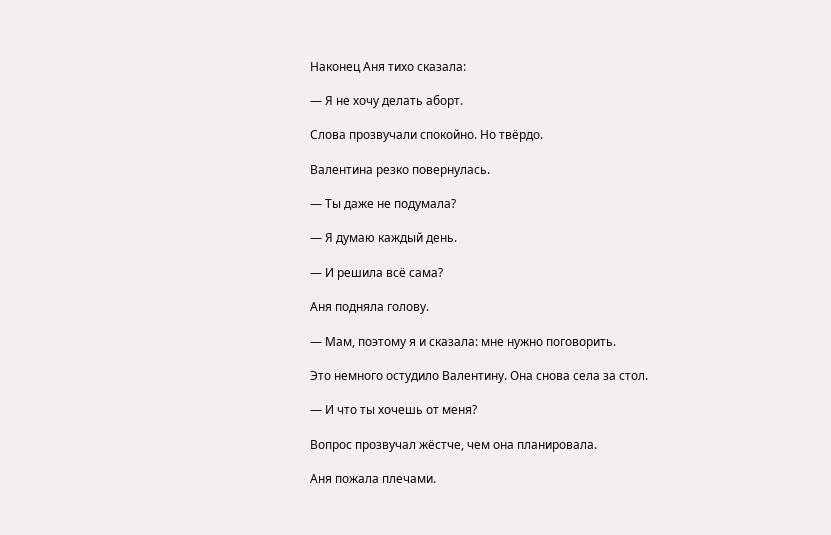Наконец Аня тихо сказала:

— Я не хочу делать аборт.

Слова прозвучали спокойно. Но твёрдо.

Валентина резко повернулась.

— Ты даже не подумала?

— Я думаю каждый день.

— И решила всё сама?

Аня подняла голову.

— Мам, поэтому я и сказала: мне нужно поговорить.

Это немного остудило Валентину. Она снова села за стол.

— И что ты хочешь от меня?

Вопрос прозвучал жёстче, чем она планировала.

Аня пожала плечами.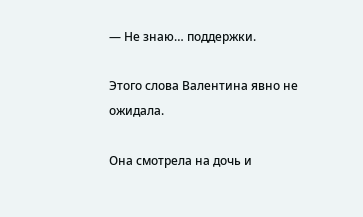— Не знаю… поддержки.

Этого слова Валентина явно не ожидала.

Она смотрела на дочь и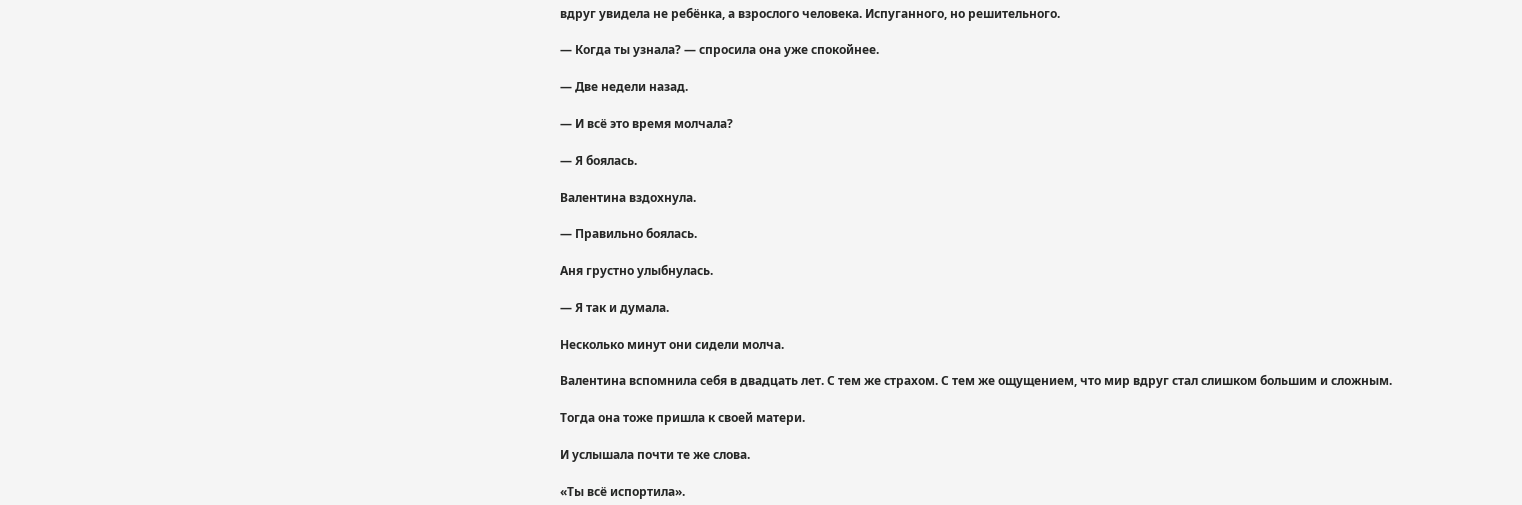вдруг увидела не ребёнка, а взрослого человека. Испуганного, но решительного.

— Когда ты узнала? — спросила она уже спокойнее.

— Две недели назад.

— И всё это время молчала?

— Я боялась.

Валентина вздохнула.

— Правильно боялась.

Аня грустно улыбнулась.

— Я так и думала.

Несколько минут они сидели молча.

Валентина вспомнила себя в двадцать лет. С тем же страхом. С тем же ощущением, что мир вдруг стал слишком большим и сложным.

Тогда она тоже пришла к своей матери.

И услышала почти те же слова.

«Ты всё испортила».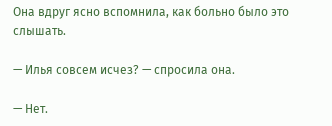Она вдруг ясно вспомнила, как больно было это слышать.

— Илья совсем исчез? — спросила она.

— Нет.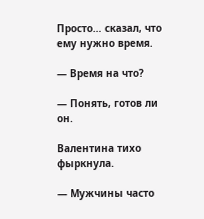Просто… сказал, что ему нужно время.

— Время на что?

— Понять, готов ли он.

Валентина тихо фыркнула.

— Мужчины часто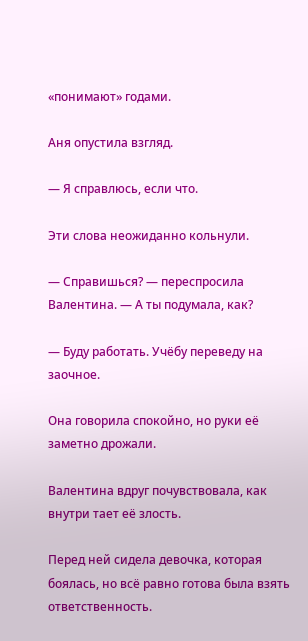«понимают» годами.

Аня опустила взгляд.

— Я справлюсь, если что.

Эти слова неожиданно кольнули.

— Справишься? — переспросила Валентина. — А ты подумала, как?

— Буду работать. Учёбу переведу на заочное.

Она говорила спокойно, но руки её заметно дрожали.

Валентина вдруг почувствовала, как внутри тает её злость.

Перед ней сидела девочка, которая боялась, но всё равно готова была взять ответственность.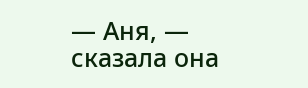— Аня, — сказала она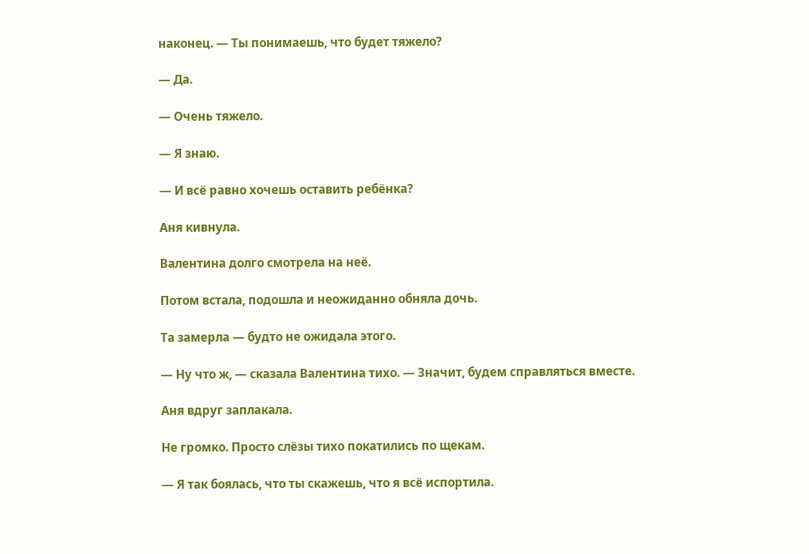наконец. — Ты понимаешь, что будет тяжело?

— Да.

— Очень тяжело.

— Я знаю.

— И всё равно хочешь оставить ребёнка?

Аня кивнула.

Валентина долго смотрела на неё.

Потом встала, подошла и неожиданно обняла дочь.

Та замерла — будто не ожидала этого.

— Ну что ж, — сказала Валентина тихо. — Значит, будем справляться вместе.

Аня вдруг заплакала.

Не громко. Просто слёзы тихо покатились по щекам.

— Я так боялась, что ты скажешь, что я всё испортила.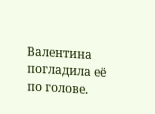Валентина погладила её по голове.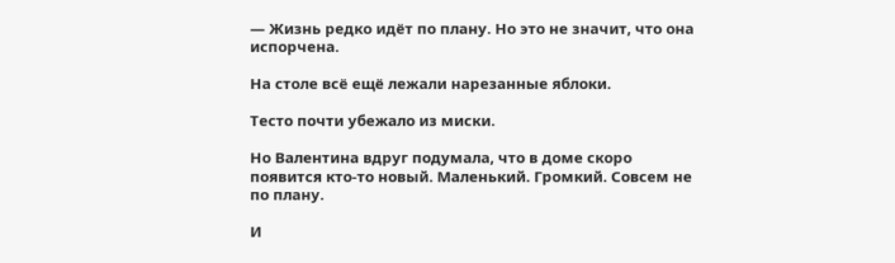— Жизнь редко идёт по плану. Но это не значит, что она испорчена.

На столе всё ещё лежали нарезанные яблоки.

Тесто почти убежало из миски.

Но Валентина вдруг подумала, что в доме скоро появится кто-то новый. Маленький. Громкий. Совсем не по плану.

И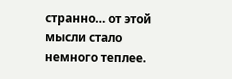странно… от этой мысли стало немного теплее.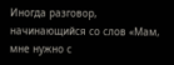Иногда разговор, начинающийся со слов «Мам, мне нужно с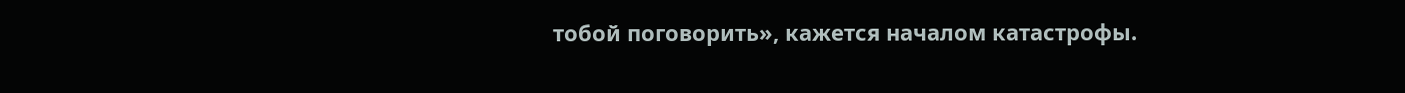тобой поговорить», кажется началом катастрофы.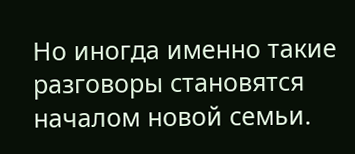Но иногда именно такие разговоры становятся началом новой семьи.